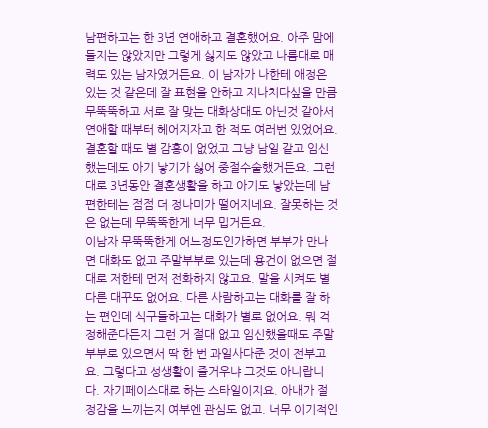남편하고는 한 3년 연애하고 결혼했어요. 아주 맘에 들지는 않았지만 그렇게 싫지도 않았고 나름대로 매력도 있는 남자였거든요. 이 남자가 나한테 애정은 있는 것 같은데 잘 표현을 안하고 지나치다싶을 만큼 무뚝뚝하고 서로 잘 맞는 대화상대도 아닌것 같아서 연애할 때부터 헤어지자고 한 적도 여러번 있었어요.
결혼할 때도 별 감흥이 없었고 그냥 남일 같고 임신했는데도 아기 낳기가 싫어 중절수술했거든요. 그런대로 3년동안 결혼생활을 하고 아기도 낳았는데 남편한테는 점점 더 정나미가 떨어지네요. 잘못하는 것은 없는데 무뚝뚝한게 너무 밉거든요.
이남자 무뚝뚝한게 어느정도인가하면 부부가 만나면 대화도 없고 주말부부로 있는데 용건이 없으면 절대로 저한테 먼저 전화하지 않고요. 말을 시켜도 별다른 대꾸도 없어요. 다른 사람하고는 대화를 잘 하는 편인데 식구들하고는 대화가 별로 없어요. 뭐 걱정해준다든지 그런 거 절대 없고 임신했을때도 주말부부로 있으면서 딱 한 번 과일사다준 것이 전부고요. 그렇다고 성생활이 즐거우냐 그것도 아니랍니다. 자기페이스대로 하는 스타일이지요. 아내가 절정감을 느끼는지 여부엔 관심도 없고. 너무 이기적인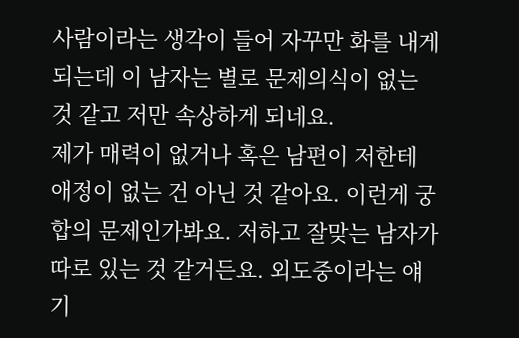사람이라는 생각이 들어 자꾸만 화를 내게 되는데 이 남자는 별로 문제의식이 없는 것 같고 저만 속상하게 되네요.
제가 매력이 없거나 혹은 남편이 저한테 애정이 없는 건 아닌 것 같아요. 이런게 궁합의 문제인가봐요. 저하고 잘맞는 남자가 따로 있는 것 같거든요. 외도중이라는 얘기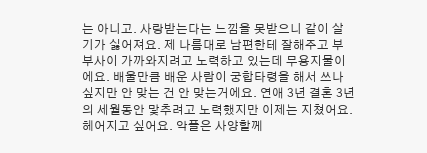는 아니고. 사랑받는다는 느낌을 못받으니 같이 살기가 싫어져요. 제 나름대로 남편한테 잘해주고 부부사이 가까와지려고 노력하고 있는데 무용지물이에요. 배울만큼 배운 사람이 궁합타령을 해서 쓰나 싶지만 안 맞는 건 안 맞는거에요. 연애 3년 결혼 3년의 세월동안 맟추려고 노력했지만 이제는 지쳤어요. 헤어지고 싶어요. 악플은 사양할께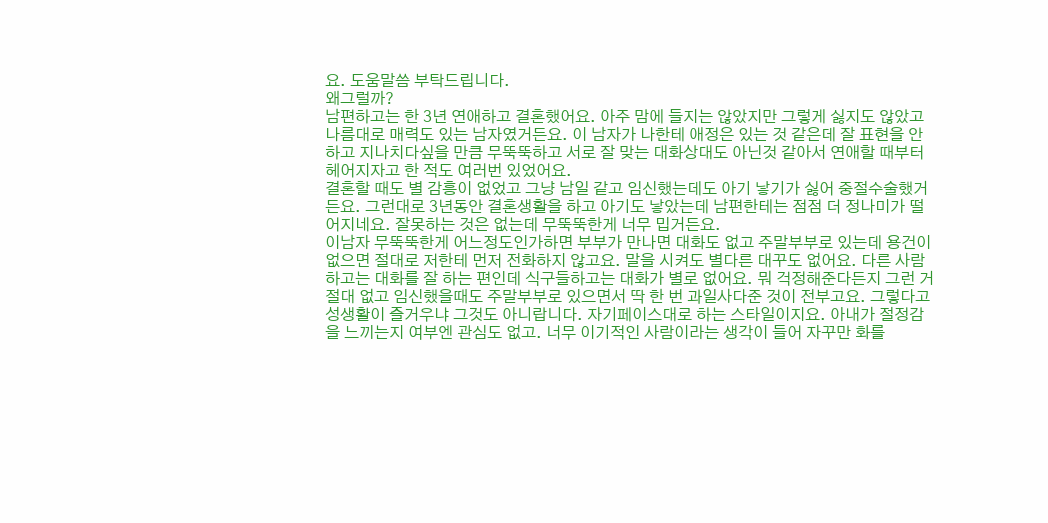요. 도움말씀 부탁드립니다.
왜그럴까?
남편하고는 한 3년 연애하고 결혼했어요. 아주 맘에 들지는 않았지만 그렇게 싫지도 않았고 나름대로 매력도 있는 남자였거든요. 이 남자가 나한테 애정은 있는 것 같은데 잘 표현을 안하고 지나치다싶을 만큼 무뚝뚝하고 서로 잘 맞는 대화상대도 아닌것 같아서 연애할 때부터 헤어지자고 한 적도 여러번 있었어요.
결혼할 때도 별 감흥이 없었고 그냥 남일 같고 임신했는데도 아기 낳기가 싫어 중절수술했거든요. 그런대로 3년동안 결혼생활을 하고 아기도 낳았는데 남편한테는 점점 더 정나미가 떨어지네요. 잘못하는 것은 없는데 무뚝뚝한게 너무 밉거든요.
이남자 무뚝뚝한게 어느정도인가하면 부부가 만나면 대화도 없고 주말부부로 있는데 용건이 없으면 절대로 저한테 먼저 전화하지 않고요. 말을 시켜도 별다른 대꾸도 없어요. 다른 사람하고는 대화를 잘 하는 편인데 식구들하고는 대화가 별로 없어요. 뭐 걱정해준다든지 그런 거 절대 없고 임신했을때도 주말부부로 있으면서 딱 한 번 과일사다준 것이 전부고요. 그렇다고 성생활이 즐거우냐 그것도 아니랍니다. 자기페이스대로 하는 스타일이지요. 아내가 절정감을 느끼는지 여부엔 관심도 없고. 너무 이기적인 사람이라는 생각이 들어 자꾸만 화를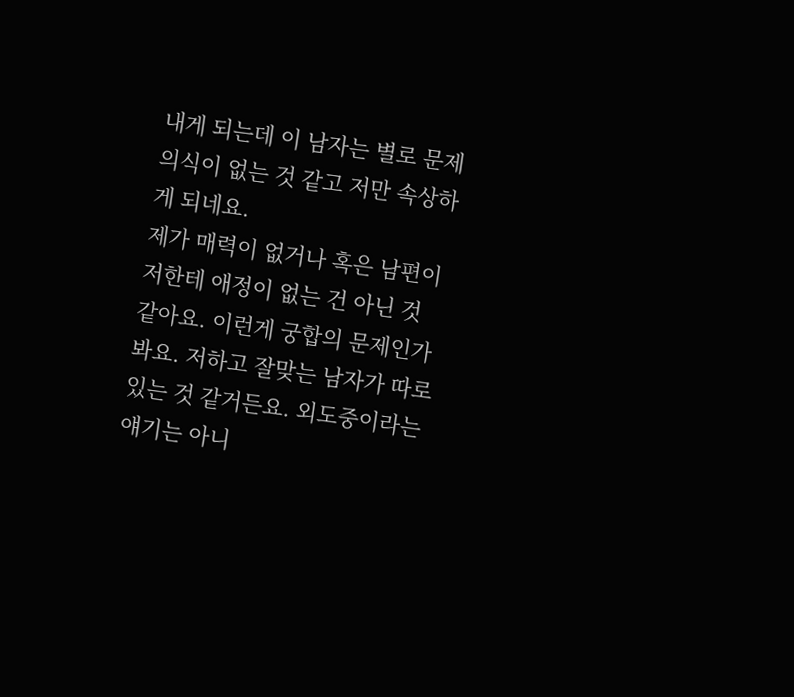내게 되는데 이 남자는 별로 문제의식이 없는 것 같고 저만 속상하게 되네요.
제가 매력이 없거나 혹은 남편이 저한테 애정이 없는 건 아닌 것 같아요. 이런게 궁합의 문제인가봐요. 저하고 잘맞는 남자가 따로 있는 것 같거든요. 외도중이라는 얘기는 아니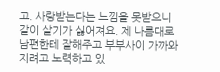고. 사랑받는다는 느낌을 못받으니 같이 살기가 싫어져요. 제 나름대로 남편한테 잘해주고 부부사이 가까와지려고 노력하고 있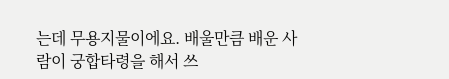는데 무용지물이에요. 배울만큼 배운 사람이 궁합타령을 해서 쓰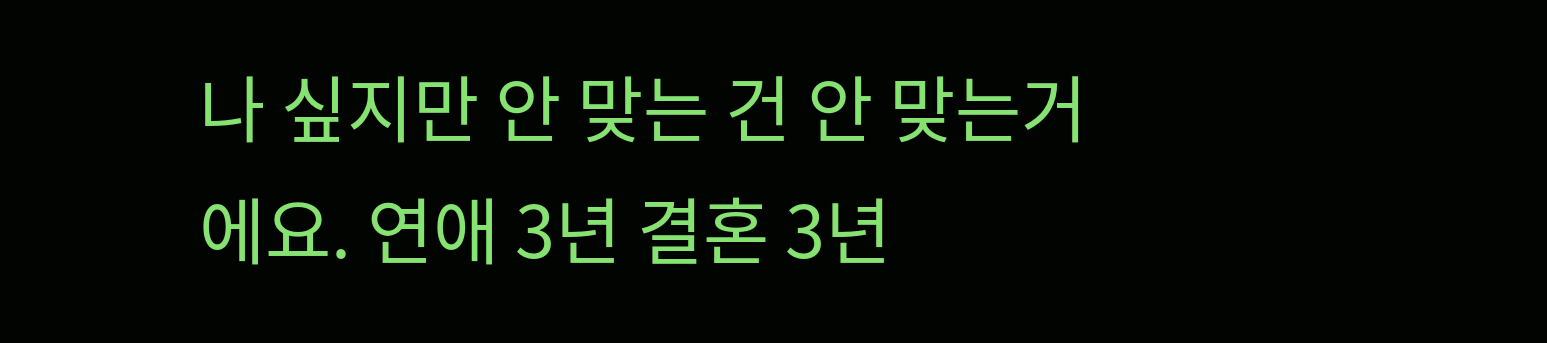나 싶지만 안 맞는 건 안 맞는거에요. 연애 3년 결혼 3년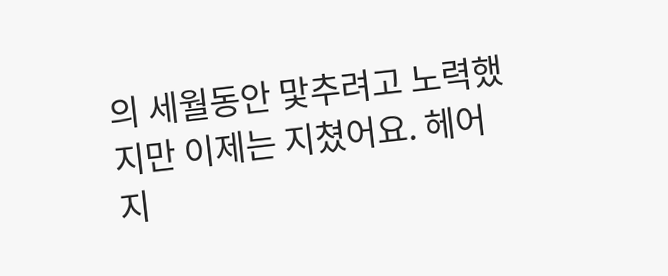의 세월동안 맟추려고 노력했지만 이제는 지쳤어요. 헤어지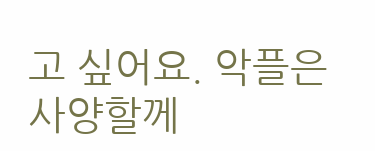고 싶어요. 악플은 사양할께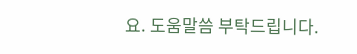요. 도움말씀 부탁드립니다.